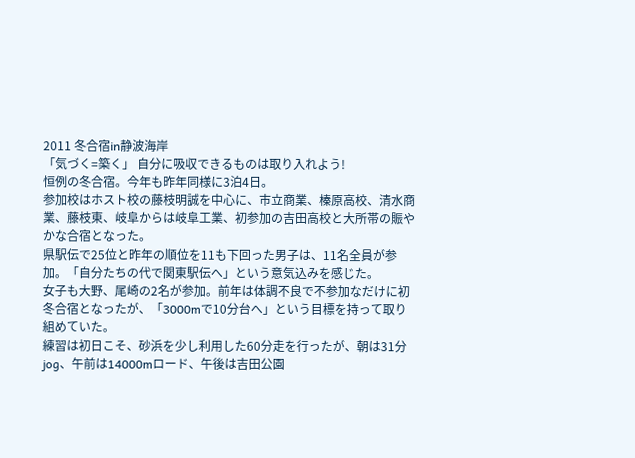2011 冬合宿in静波海岸
「気づく=築く」 自分に吸収できるものは取り入れよう!
恒例の冬合宿。今年も昨年同様に3泊4日。
参加校はホスト校の藤枝明誠を中心に、市立商業、榛原高校、清水商業、藤枝東、岐阜からは岐阜工業、初参加の吉田高校と大所帯の賑やかな合宿となった。
県駅伝で25位と昨年の順位を11も下回った男子は、11名全員が参加。「自分たちの代で関東駅伝へ」という意気込みを感じた。
女子も大野、尾崎の2名が参加。前年は体調不良で不参加なだけに初冬合宿となったが、「3000mで10分台へ」という目標を持って取り組めていた。
練習は初日こそ、砂浜を少し利用した60分走を行ったが、朝は31分jog、午前は14000mロード、午後は吉田公園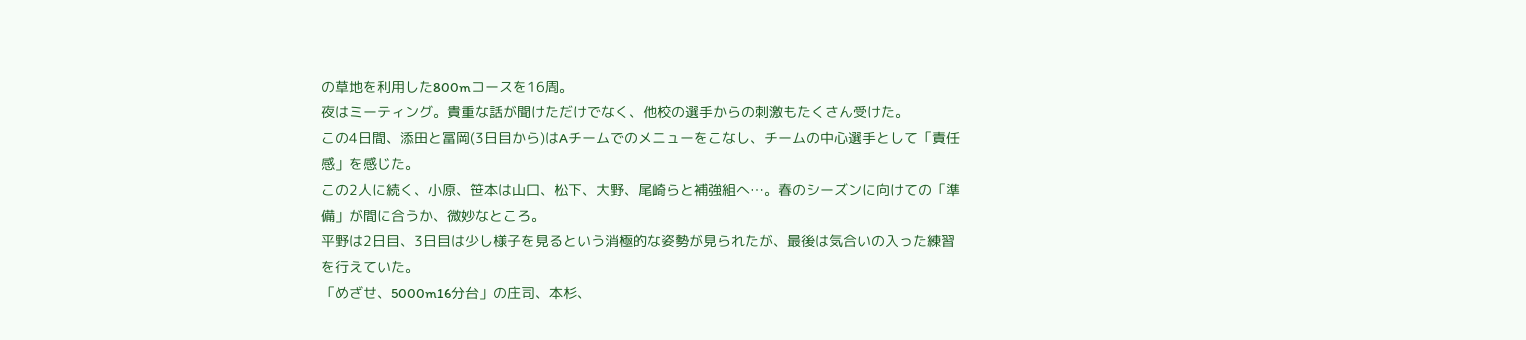の草地を利用した800mコースを16周。
夜はミーティング。貴重な話が聞けただけでなく、他校の選手からの刺激もたくさん受けた。
この4日間、添田と冨岡(3日目から)はAチームでのメニューをこなし、チームの中心選手として「責任感」を感じた。
この2人に続く、小原、笹本は山口、松下、大野、尾崎らと補強組へ…。春のシーズンに向けての「準備」が間に合うか、微妙なところ。
平野は2日目、3日目は少し様子を見るという消極的な姿勢が見られたが、最後は気合いの入った練習を行えていた。
「めざせ、5000m16分台」の庄司、本杉、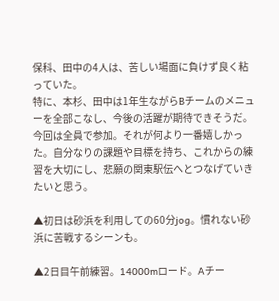保科、田中の4人は、苦しい場面に負けず良く粘っていた。
特に、本杉、田中は1年生ながらBチームのメニューを全部こなし、今後の活躍が期待できそうだ。
今回は全員で参加。それが何より一番嬉しかった。自分なりの課題や目標を持ち、これからの練習を大切にし、悲願の関東駅伝へとつなげていきたいと思う。

▲初日は砂浜を利用しての60分jog。慣れない砂浜に苦戦するシーンも。

▲2日目午前練習。14000mロード。Aチー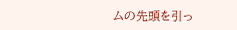ムの先頭を引っ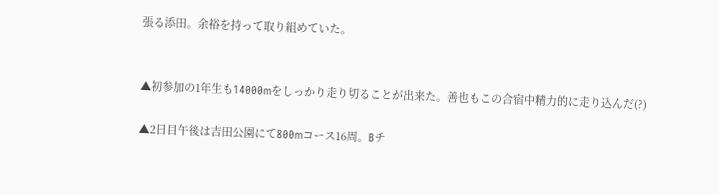張る添田。余裕を持って取り組めていた。


▲初参加の1年生も14000mをしっかり走り切ることが出来た。善也もこの合宿中精力的に走り込んだ(?)

▲2日目午後は吉田公園にて800mコース16周。Bチ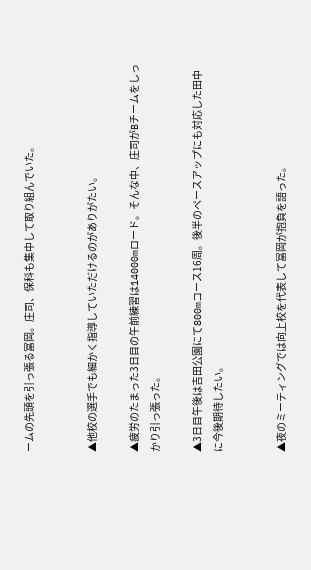ームの先頭を引っ張る冨岡。庄司、保科も集中して取り組んでいた。


▲他校の選手でも細かく指導していただけるのがありがたい。

▲疲労のたまった3日目の午前練習は14000mロード。そんな中、庄司がBチームをしっかり引っ張った。

▲3日目午後は吉田公園にて800mコース16周。後半のペースアップにも対応した田中に今後期待したい。


▲夜のミーティングでは向上校を代表して冨岡が抱負を語った。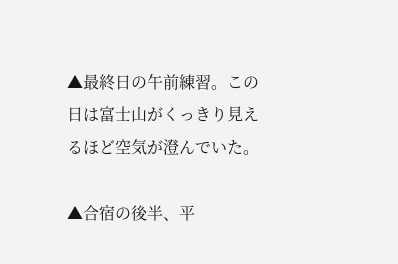▲最終日の午前練習。この日は富士山がくっきり見えるほど空気が澄んでいた。

▲合宿の後半、平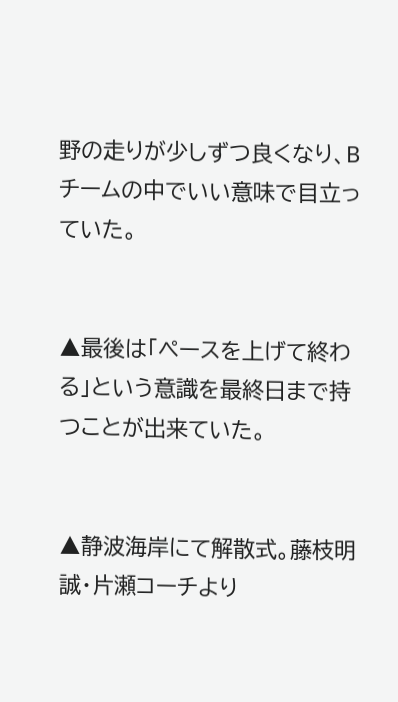野の走りが少しずつ良くなり、Bチームの中でいい意味で目立っていた。


▲最後は「ペースを上げて終わる」という意識を最終日まで持つことが出来ていた。


▲静波海岸にて解散式。藤枝明誠・片瀬コーチより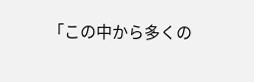「この中から多くの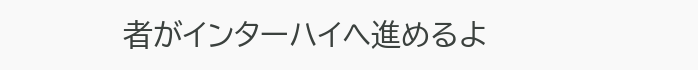者がインターハイへ進めるよ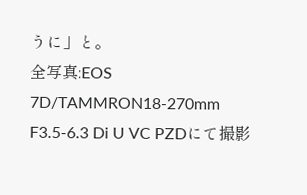うに」と。
全写真:EOS 7D/TAMMRON18-270mm F3.5-6.3 Di U VC PZDにて撮影